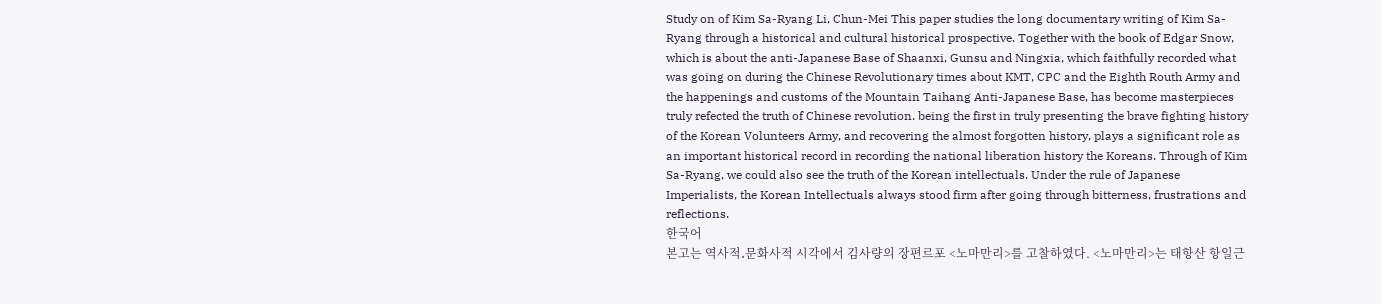Study on of Kim Sa-Ryang Li, Chun-Mei This paper studies the long documentary writing of Kim Sa-Ryang through a historical and cultural historical prospective. Together with the book of Edgar Snow, which is about the anti-Japanese Base of Shaanxi, Gunsu and Ningxia, which faithfully recorded what was going on during the Chinese Revolutionary times about KMT, CPC and the Eighth Routh Army and the happenings and customs of the Mountain Taihang Anti-Japanese Base, has become masterpieces truly refected the truth of Chinese revolution. being the first in truly presenting the brave fighting history of the Korean Volunteers Army, and recovering the almost forgotten history, plays a significant role as an important historical record in recording the national liberation history the Koreans. Through of Kim Sa-Ryang, we could also see the truth of the Korean intellectuals. Under the rule of Japanese Imperialists, the Korean Intellectuals always stood firm after going through bitterness, frustrations and reflections.
한국어
본고는 역사적․문화사적 시각에서 김사량의 장편르포 <노마만리>를 고찰하였다. <노마만리>는 태항산 항일근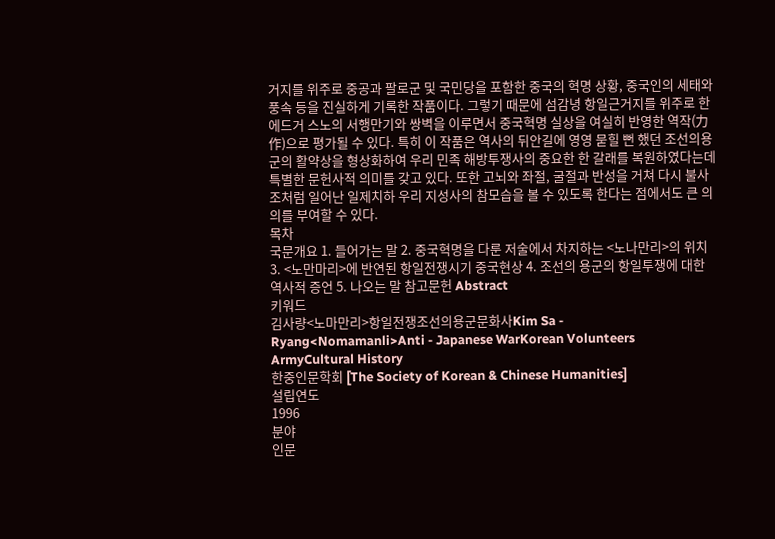거지를 위주로 중공과 팔로군 및 국민당을 포함한 중국의 혁명 상황, 중국인의 세태와 풍속 등을 진실하게 기록한 작품이다. 그렇기 때문에 섬감녕 항일근거지를 위주로 한 에드거 스노의 서행만기와 쌍벽을 이루면서 중국혁명 실상을 여실히 반영한 역작(力作)으로 평가될 수 있다. 특히 이 작품은 역사의 뒤안길에 영영 묻힐 뻔 했던 조선의용군의 활약상을 형상화하여 우리 민족 해방투쟁사의 중요한 한 갈래를 복원하였다는데 특별한 문헌사적 의미를 갖고 있다. 또한 고뇌와 좌절, 굴절과 반성을 거쳐 다시 불사조처럼 일어난 일제치하 우리 지성사의 참모습을 볼 수 있도록 한다는 점에서도 큰 의의를 부여할 수 있다.
목차
국문개요 1. 들어가는 말 2. 중국혁명을 다룬 저술에서 차지하는 <노나만리>의 위치 3. <노만마리>에 반연된 항일전쟁시기 중국현상 4. 조선의 용군의 항일투쟁에 대한 역사적 증언 5. 나오는 말 참고문헌 Abstract
키워드
김사량<노마만리>항일전쟁조선의용군문화사Kim Sa - Ryang<Nomamanli>Anti - Japanese WarKorean Volunteers ArmyCultural History
한중인문학회 [The Society of Korean & Chinese Humanities]
설립연도
1996
분야
인문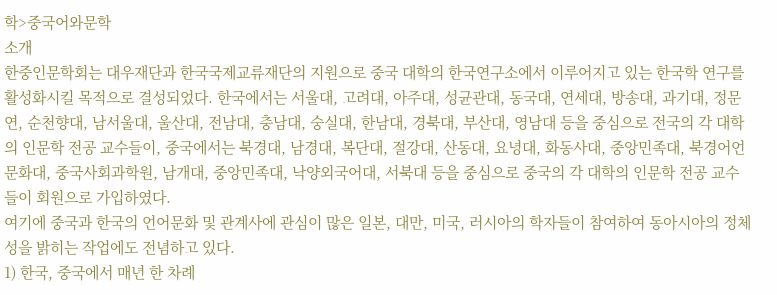학>중국어와문학
소개
한중인문학회는 대우재단과 한국국제교류재단의 지원으로 중국 대학의 한국연구소에서 이루어지고 있는 한국학 연구를 활성화시킬 목적으로 결성되었다. 한국에서는 서울대, 고려대, 아주대, 성균관대, 동국대, 연세대, 방송대, 과기대, 정문연, 순천향대, 남서울대, 울산대, 전남대, 충남대, 숭실대, 한남대, 경북대, 부산대, 영남대 등을 중심으로 전국의 각 대학의 인문학 전공 교수들이, 중국에서는 북경대, 남경대, 복단대, 절강대, 산동대, 요녕대, 화동사대, 중앙민족대, 북경어언문화대, 중국사회과학원, 남개대, 중앙민족대, 낙양외국어대, 서북대 등을 중심으로 중국의 각 대학의 인문학 전공 교수들이 회원으로 가입하였다.
여기에 중국과 한국의 언어문화 및 관계사에 관심이 많은 일본, 대만, 미국, 러시아의 학자들이 참여하여 동아시아의 정체성을 밝히는 작업에도 전념하고 있다.
1) 한국, 중국에서 매년 한 차례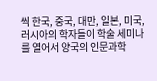씩 한국, 중국, 대만, 일본, 미국, 러시아의 학자들이 학술 세미나를 열어서 양국의 인문과학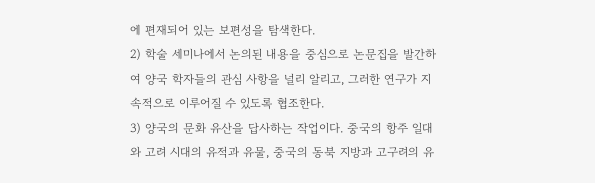에 편재되어 있는 보편성을 탐색한다.
2) 학술 세미나에서 논의된 내용을 중심으로 논문집을 발간하여 양국 학자들의 관심 사항을 널리 알리고, 그러한 연구가 지속적으로 이루어질 수 있도록 협조한다.
3) 양국의 문화 유산을 답사하는 작업이다. 중국의 항주 일대와 고려 시대의 유적과 유물, 중국의 동북 지방과 고구려의 유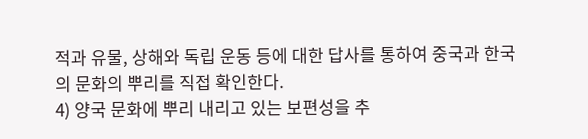적과 유물, 상해와 독립 운동 등에 대한 답사를 통하여 중국과 한국의 문화의 뿌리를 직접 확인한다.
4) 양국 문화에 뿌리 내리고 있는 보편성을 추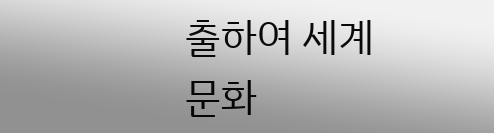출하여 세계 문화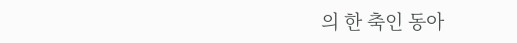의 한 축인 동아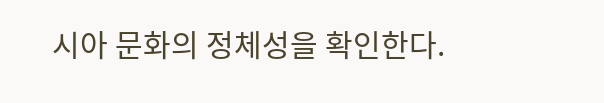시아 문화의 정체성을 확인한다.